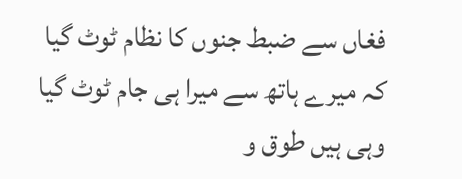فغاں سے ضبط جنوں کا نظام ٹوٹ گیا
کہ میرے ہاتھ سے میرا ہی جام ٹوٹ گیا
وہی ہیں طوق و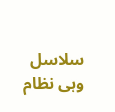سلاسل وہی نظام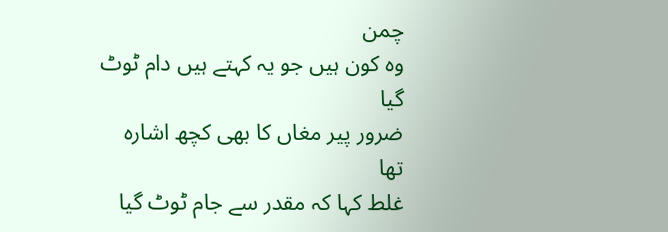چمن
وہ کون ہیں جو یہ کہتے ہیں دام ٹوٹ گیا
ضرور پیر مغاں کا بھی کچھ اشارہ تھا
غلط کہا کہ مقدر سے جام ٹوٹ گیا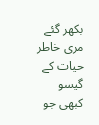بکھر گئے مری خاطر حیات کے گیسو
کبھی جو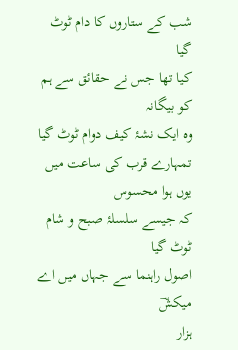شب کے ستاروں کا دام ٹوٹ گیا
کیا تھا جس نے حقائق سے ہم کو بیگانہ
وہ ایک نشۂ کیف دوام ٹوٹ گیا
تمہارے قرب کی ساعت میں یوں ہوا محسوس
کہ جیسے سلسلۂ صبح و شام ٹوٹ گیا
اصول راہنما سے جہاں میں اے میکشؔ
ہزار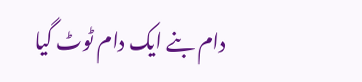دام بنے ایک دام ٹوٹ گیا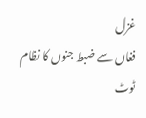غزل
فغاں سے ضبط جنوں کا نظام ٹوٹ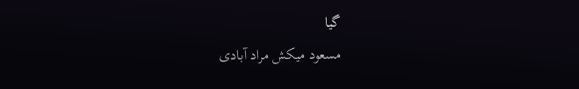گیا
مسعود میکش مراد آبادی